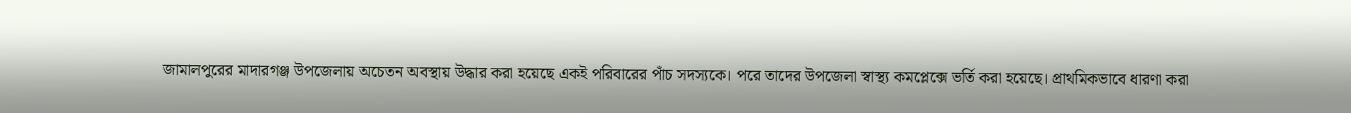জামালপুরের মাদারগঞ্জ উপজেলায় অচেতন অবস্থায় উদ্ধার করা হয়েছে একই পরিবারের পাঁচ সদস্যকে। পরে তাদের উপজেলা স্বাস্থ্য কমপ্লেক্সে ভর্তি করা হয়েছে। প্রাথমিকভাবে ধারণা করা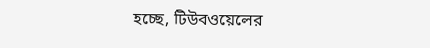হচ্ছে, টিউবওয়েলের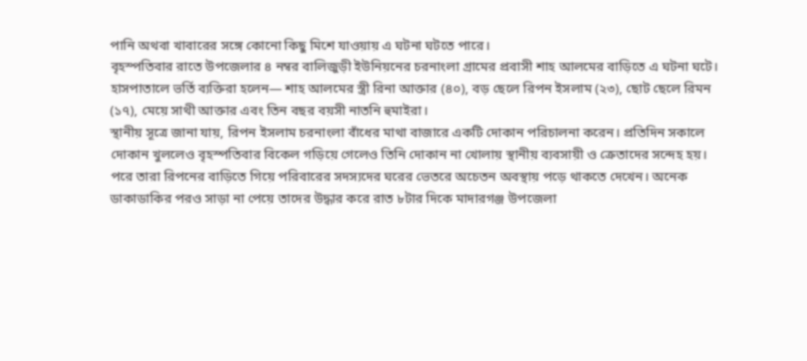পানি অথবা খাবারের সঙ্গে কোনো কিছু মিশে যাওয়ায় এ ঘটনা ঘটতে পারে।
বৃহস্পতিবার রাতে উপজেলার ৪ নম্বর বালিজুড়ী ইউনিয়নের চরনাংলা গ্রামের প্রবাসী শাহ আলমের বাড়িতে এ ঘটনা ঘটে।
হাসপাতালে ভর্তি ব্যক্তিরা হলেন— শাহ আলমের স্ত্রী রিনা আক্তার (৪০), বড় ছেলে রিপন ইসলাম (২৩), ছোট ছেলে রিমন (১৭), মেয়ে সাথী আক্তার এবং তিন বছর বয়সী নাতনি হুমাইরা।
স্থানীয় সূত্রে জানা যায়, রিপন ইসলাম চরনাংলা বাঁধের মাথা বাজারে একটি দোকান পরিচালনা করেন। প্রতিদিন সকালে দোকান খুললেও বৃহস্পতিবার বিকেল গড়িয়ে গেলেও তিনি দোকান না খোলায় স্থানীয় ব্যবসায়ী ও ক্রেতাদের সন্দেহ হয়। পরে তারা রিপনের বাড়িতে গিয়ে পরিবারের সদস্যদের ঘরের ভেতরে অচেতন অবস্থায় পড়ে থাকতে দেখেন। অনেক ডাকাডাকির পরও সাড়া না পেয়ে তাদের উদ্ধার করে রাত ৮টার দিকে মাদারগঞ্জ উপজেলা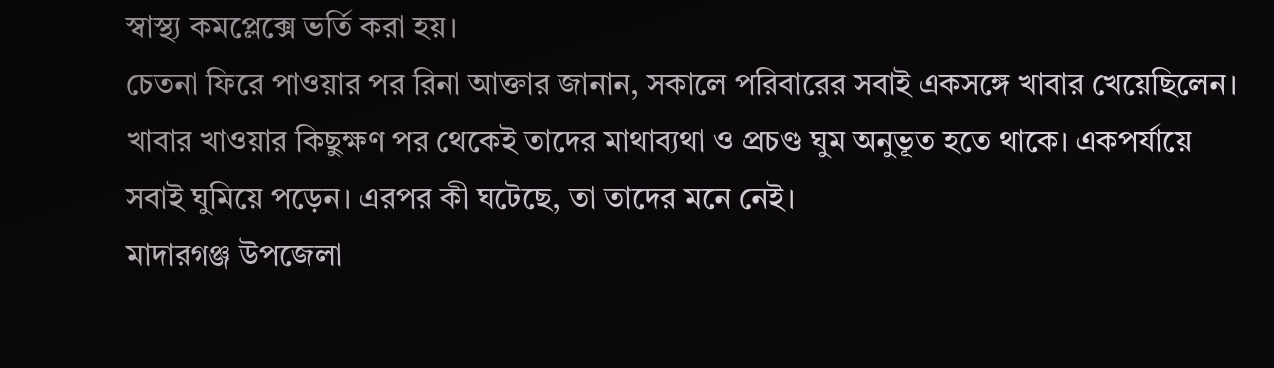স্বাস্থ্য কমপ্লেক্সে ভর্তি করা হয়।
চেতনা ফিরে পাওয়ার পর রিনা আক্তার জানান, সকালে পরিবারের সবাই একসঙ্গে খাবার খেয়েছিলেন। খাবার খাওয়ার কিছুক্ষণ পর থেকেই তাদের মাথাব্যথা ও প্রচণ্ড ঘুম অনুভূত হতে থাকে। একপর্যায়ে সবাই ঘুমিয়ে পড়েন। এরপর কী ঘটেছে, তা তাদের মনে নেই।
মাদারগঞ্জ উপজেলা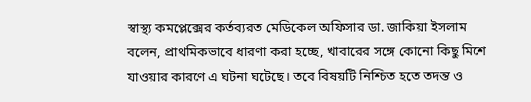স্বাস্থ্য কমপ্লেক্সের কর্তব্যরত মেডিকেল অফিসার ডা. জাকিয়া ইসলাম বলেন, প্রাথমিকভাবে ধারণা করা হচ্ছে, খাবারের সঙ্গে কোনো কিছু মিশে যাওয়ার কারণে এ ঘটনা ঘটেছে। তবে বিষয়টি নিশ্চিত হতে তদন্ত ও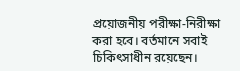প্রয়োজনীয় পরীক্ষা-নিরীক্ষা করা হবে। বর্তমানে সবাই চিকিৎসাধীন রয়েছেন।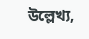উল্লেখ্য,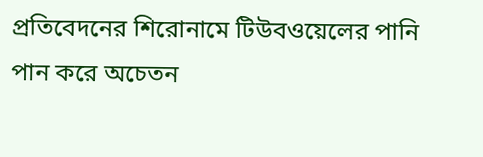প্রতিবেদনের শিরোনামে টিউবওয়েলের পানি পান করে অচেতন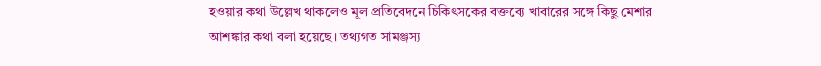হওয়ার কথা উল্লেখ থাকলেও মূল প্রতিবেদনে চিকিৎসকের বক্তব্যে খাবারের সঙ্গে কিছু মেশার আশঙ্কার কথা বলা হয়েছে। তথ্যগত সামঞ্জস্য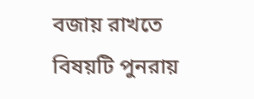বজায় রাখতে বিষয়টি পুনরায়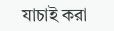যাচাই করা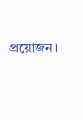প্রয়োজন।